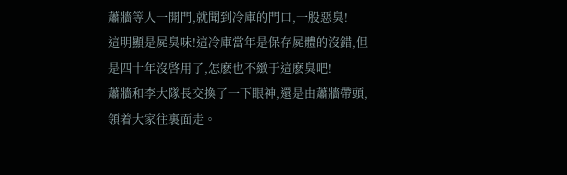蕭牆等人一開門,就聞到冷庫的門口,一股惡臭!
這明顯是屍臭味!這冷庫當年是保存屍體的沒錯,但是四十年沒啓用了,怎麽也不緻于這麽臭吧!
蕭牆和李大隊長交換了一下眼神,還是由蕭牆帶頭,領着大家往裏面走。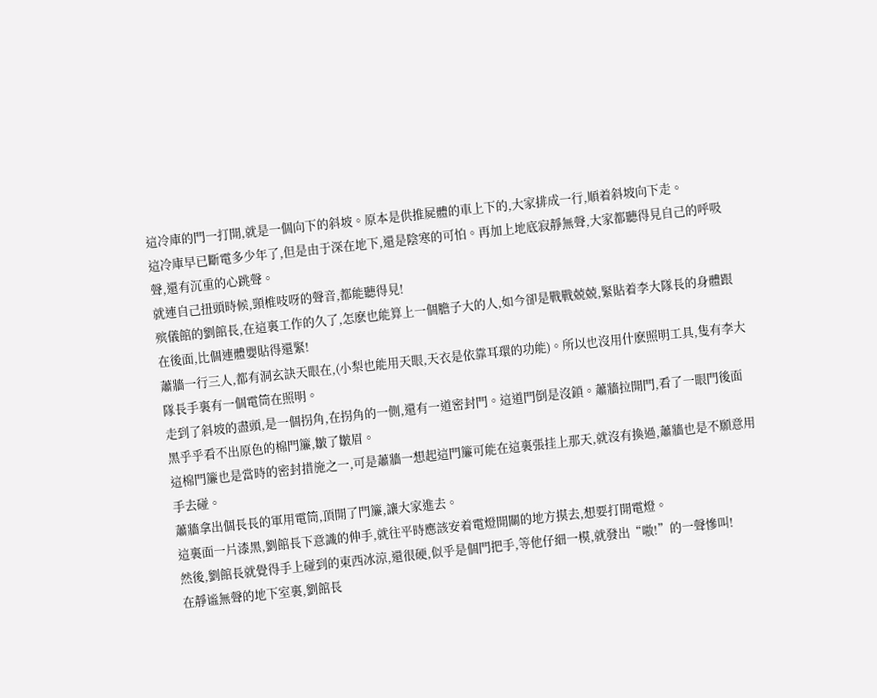這冷庫的門一打開,就是一個向下的斜坡。原本是供推屍體的車上下的,大家排成一行,順着斜坡向下走。
這冷庫早已斷電多少年了,但是由于深在地下,還是陰寒的可怕。再加上地底寂靜無聲,大家都聽得見自己的呼吸聲,還有沉重的心跳聲。
就連自己扭頭時候,頸椎吱呀的聲音,都能聽得見!
殡儀館的劉館長,在這裏工作的久了,怎麽也能算上一個膽子大的人,如今卻是戰戰兢兢,緊貼着李大隊長的身體跟在後面,比個連體嬰貼得還緊!
蕭牆一行三人,都有洞玄訣天眼在,(小梨也能用天眼,天衣是依靠耳環的功能)。所以也沒用什麽照明工具,隻有李大隊長手裏有一個電筒在照明。
走到了斜坡的盡頭,是一個拐角,在拐角的一側,還有一道密封門。這道門倒是沒鎖。蕭牆拉開門,看了一眼門後面黑乎乎看不出原色的棉門簾,皺了皺眉。
這棉門簾也是當時的密封措施之一,可是蕭牆一想起這門簾可能在這裏張挂上那天,就沒有換過,蕭牆也是不願意用手去碰。
蕭牆拿出個長長的軍用電筒,頂開了門簾,讓大家進去。
這裏面一片漆黑,劉館長下意識的伸手,就往平時應該安着電燈開關的地方摸去,想要打開電燈。
然後,劉館長就覺得手上碰到的東西冰涼,還很硬,似乎是個門把手,等他仔細一模,就發出“嗷!”的一聲慘叫!
在靜谧無聲的地下室裏,劉館長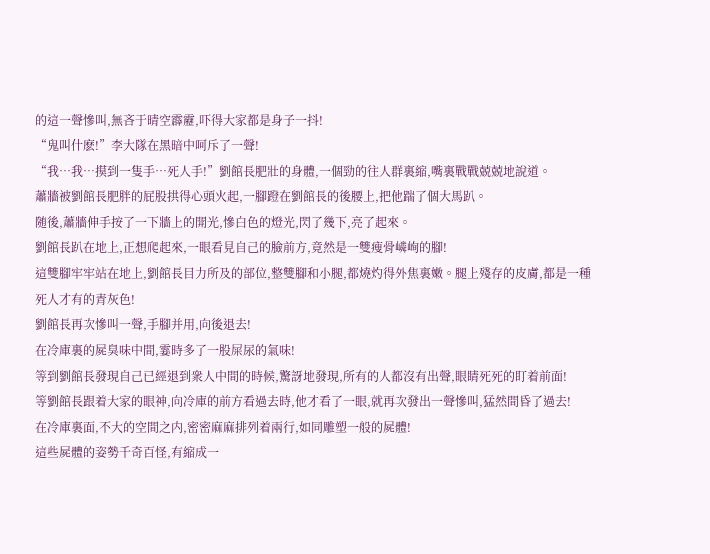的這一聲慘叫,無吝于晴空霹靂,吓得大家都是身子一抖!
“鬼叫什麽!”李大隊在黑暗中呵斥了一聲!
“我…我…摸到一隻手…死人手!”劉館長肥壯的身體,一個勁的往人群裏縮,嘴裏戰戰兢兢地說道。
蕭牆被劉館長肥胖的屁股拱得心頭火起,一腳蹬在劉館長的後腰上,把他踹了個大馬趴。
随後,蕭牆伸手按了一下牆上的開光,慘白色的燈光,閃了幾下,亮了起來。
劉館長趴在地上,正想爬起來,一眼看見自己的臉前方,竟然是一雙瘦骨嶙峋的腳!
這雙腳牢牢站在地上,劉館長目力所及的部位,整雙腳和小腿,都燒灼得外焦裏嫩。腿上殘存的皮膚,都是一種死人才有的青灰色!
劉館長再次慘叫一聲,手腳并用,向後退去!
在冷庫裏的屍臭味中間,霎時多了一股屎尿的氣味!
等到劉館長發現自己已經退到衆人中間的時候,驚訝地發現,所有的人都沒有出聲,眼睛死死的盯着前面!
等劉館長跟着大家的眼神,向冷庫的前方看過去時,他才看了一眼,就再次發出一聲慘叫,猛然間昏了過去!
在冷庫裏面,不大的空間之内,密密麻麻排列着兩行,如同雕塑一般的屍體!
這些屍體的姿勢千奇百怪,有縮成一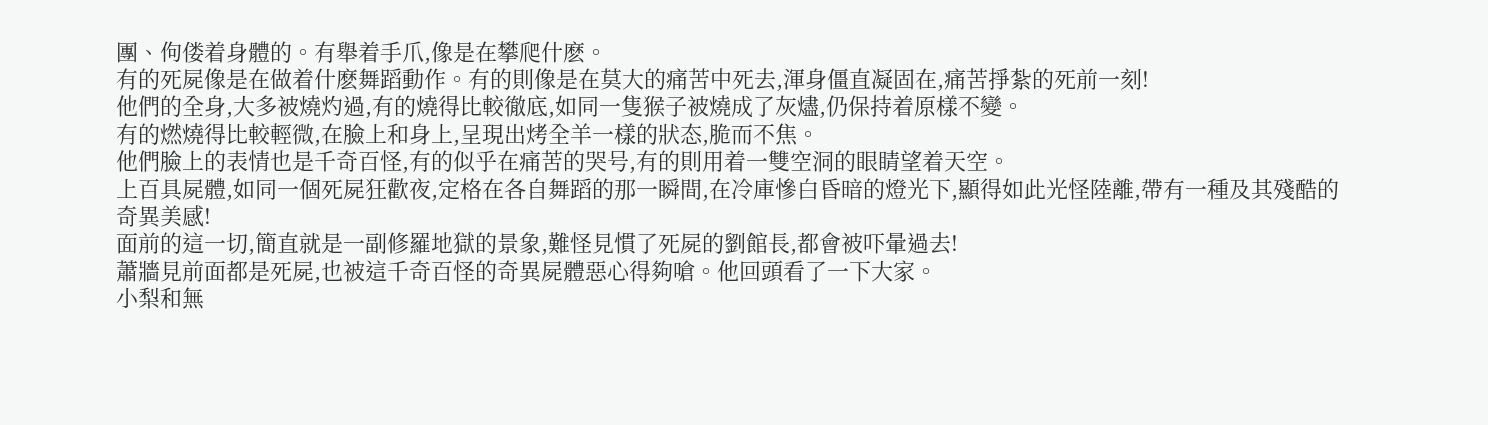團、佝偻着身體的。有舉着手爪,像是在攀爬什麽。
有的死屍像是在做着什麽舞蹈動作。有的則像是在莫大的痛苦中死去,渾身僵直凝固在,痛苦掙紮的死前一刻!
他們的全身,大多被燒灼過,有的燒得比較徹底,如同一隻猴子被燒成了灰燼,仍保持着原樣不變。
有的燃燒得比較輕微,在臉上和身上,呈現出烤全羊一樣的狀态,脆而不焦。
他們臉上的表情也是千奇百怪,有的似乎在痛苦的哭号,有的則用着一雙空洞的眼睛望着天空。
上百具屍體,如同一個死屍狂歡夜,定格在各自舞蹈的那一瞬間,在冷庫慘白昏暗的燈光下,顯得如此光怪陸離,帶有一種及其殘酷的奇異美感!
面前的這一切,簡直就是一副修羅地獄的景象,難怪見慣了死屍的劉館長,都會被吓暈過去!
蕭牆見前面都是死屍,也被這千奇百怪的奇異屍體惡心得夠嗆。他回頭看了一下大家。
小梨和無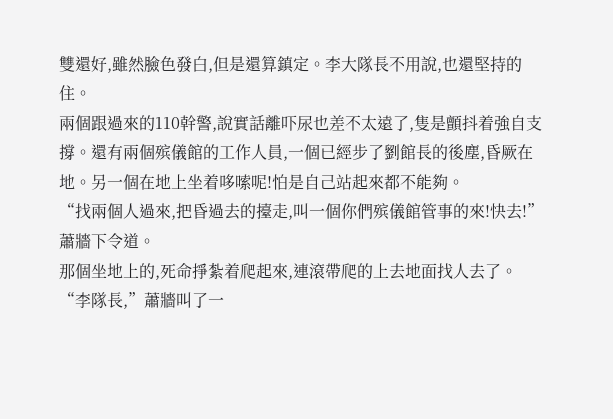雙還好,雖然臉色發白,但是還算鎮定。李大隊長不用說,也還堅持的住。
兩個跟過來的110幹警,說實話離吓尿也差不太遠了,隻是顫抖着強自支撐。還有兩個殡儀館的工作人員,一個已經步了劉館長的後塵,昏厥在地。另一個在地上坐着哆嗦呢!怕是自己站起來都不能夠。
“找兩個人過來,把昏過去的擡走,叫一個你們殡儀館管事的來!快去!”
蕭牆下令道。
那個坐地上的,死命掙紮着爬起來,連滾帶爬的上去地面找人去了。
“李隊長,”蕭牆叫了一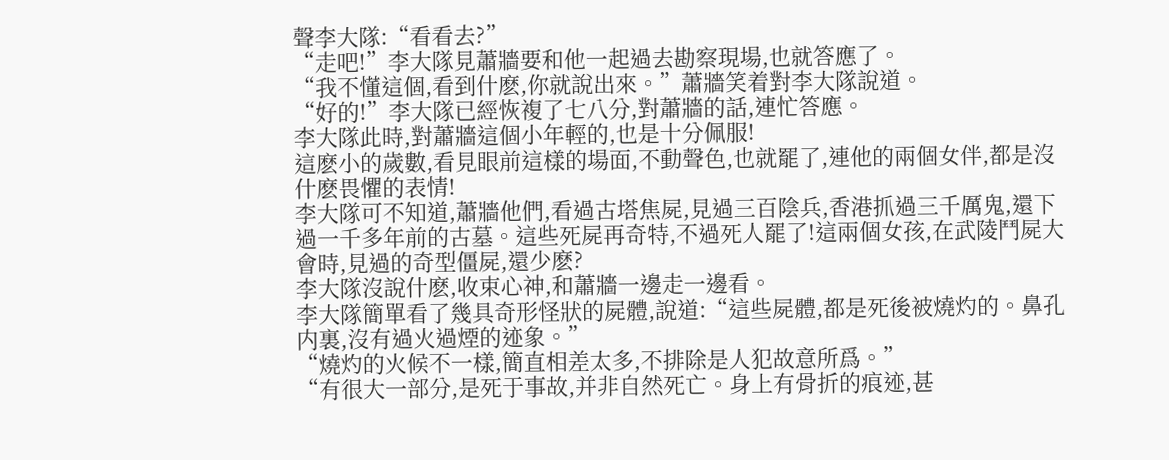聲李大隊:“看看去?”
“走吧!”李大隊見蕭牆要和他一起過去勘察現場,也就答應了。
“我不懂這個,看到什麽,你就說出來。”蕭牆笑着對李大隊說道。
“好的!”李大隊已經恢複了七八分,對蕭牆的話,連忙答應。
李大隊此時,對蕭牆這個小年輕的,也是十分佩服!
這麽小的歲數,看見眼前這樣的場面,不動聲色,也就罷了,連他的兩個女伴,都是沒什麽畏懼的表情!
李大隊可不知道,蕭牆他們,看過古塔焦屍,見過三百陰兵,香港抓過三千厲鬼,還下過一千多年前的古墓。這些死屍再奇特,不過死人罷了!這兩個女孩,在武陵鬥屍大會時,見過的奇型僵屍,還少麽?
李大隊沒說什麽,收束心神,和蕭牆一邊走一邊看。
李大隊簡單看了幾具奇形怪狀的屍體,說道:“這些屍體,都是死後被燒灼的。鼻孔内裏,沒有過火過煙的迹象。”
“燒灼的火候不一樣,簡直相差太多,不排除是人犯故意所爲。”
“有很大一部分,是死于事故,并非自然死亡。身上有骨折的痕迹,甚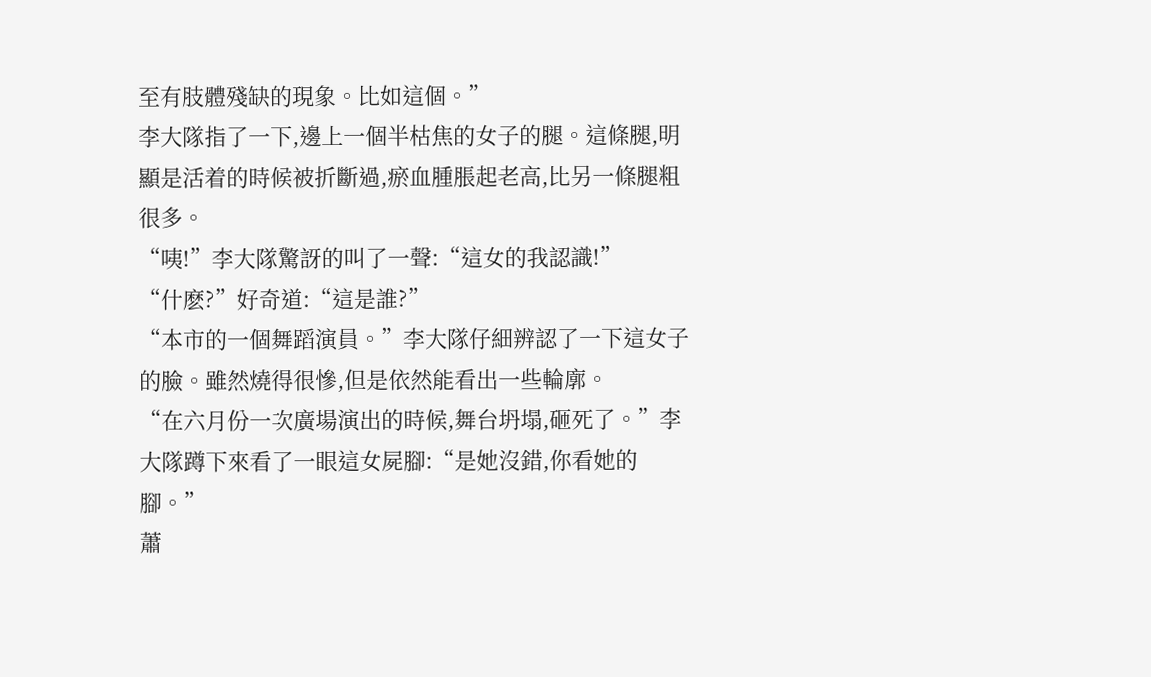至有肢體殘缺的現象。比如這個。”
李大隊指了一下,邊上一個半枯焦的女子的腿。這條腿,明顯是活着的時候被折斷過,瘀血腫脹起老高,比另一條腿粗很多。
“咦!”李大隊驚訝的叫了一聲:“這女的我認識!”
“什麽?”好奇道:“這是誰?”
“本市的一個舞蹈演員。”李大隊仔細辨認了一下這女子的臉。雖然燒得很慘,但是依然能看出一些輪廓。
“在六月份一次廣場演出的時候,舞台坍塌,砸死了。”李大隊蹲下來看了一眼這女屍腳:“是她沒錯,你看她的腳。”
蕭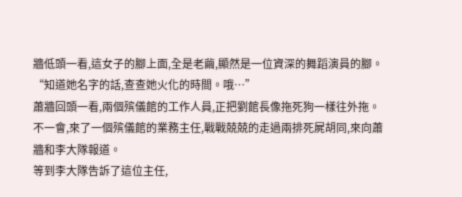牆低頭一看,這女子的腳上面,全是老繭,顯然是一位資深的舞蹈演員的腳。
“知道她名字的話,查查她火化的時間。哦…”
蕭牆回頭一看,兩個殡儀館的工作人員,正把劉館長像拖死狗一樣往外拖。
不一會,來了一個殡儀館的業務主任,戰戰兢兢的走過兩排死屍胡同,來向蕭牆和李大隊報道。
等到李大隊告訴了這位主任,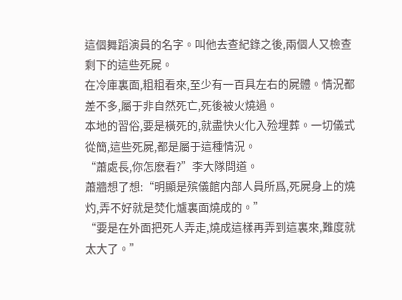這個舞蹈演員的名字。叫他去查紀錄之後,兩個人又檢查剩下的這些死屍。
在冷庫裏面,粗粗看來,至少有一百具左右的屍體。情況都差不多,屬于非自然死亡,死後被火燒過。
本地的習俗,要是橫死的,就盡快火化入殓埋葬。一切儀式從簡,這些死屍,都是屬于這種情況。
“蕭處長,你怎麽看?”李大隊問道。
蕭牆想了想:“明顯是殡儀館内部人員所爲,死屍身上的燒灼,弄不好就是焚化爐裏面燒成的。”
“要是在外面把死人弄走,燒成這樣再弄到這裏來,難度就太大了。”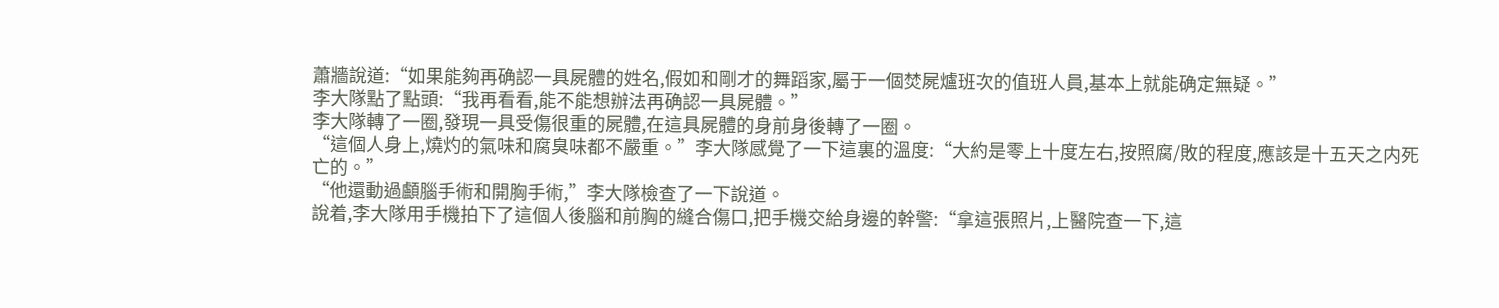蕭牆說道:“如果能夠再确認一具屍體的姓名,假如和剛才的舞蹈家,屬于一個焚屍爐班次的值班人員,基本上就能确定無疑。”
李大隊點了點頭:“我再看看,能不能想辦法再确認一具屍體。”
李大隊轉了一圈,發現一具受傷很重的屍體,在這具屍體的身前身後轉了一圈。
“這個人身上,燒灼的氣味和腐臭味都不嚴重。”李大隊感覺了一下這裏的溫度:“大約是零上十度左右,按照腐/敗的程度,應該是十五天之内死亡的。”
“他還動過顱腦手術和開胸手術,”李大隊檢查了一下說道。
說着,李大隊用手機拍下了這個人後腦和前胸的縫合傷口,把手機交給身邊的幹警:“拿這張照片,上醫院查一下,這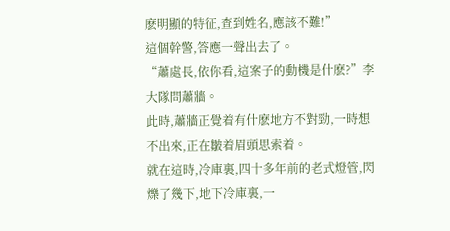麽明顯的特征,查到姓名,應該不難!”
這個幹警,答應一聲出去了。
“蕭處長,依你看,這案子的動機是什麽?”李大隊問蕭牆。
此時,蕭牆正覺着有什麽地方不對勁,一時想不出來,正在皺着眉頭思索着。
就在這時,冷庫裏,四十多年前的老式燈管,閃爍了幾下,地下冷庫裏,一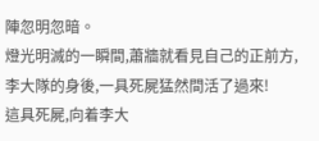陣忽明忽暗。
燈光明滅的一瞬間,蕭牆就看見自己的正前方,李大隊的身後,一具死屍猛然間活了過來!
這具死屍,向着李大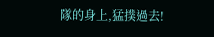隊的身上,猛撲過去!